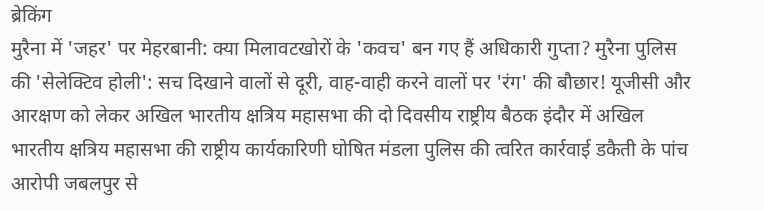ब्रेकिंग
मुरैना में 'जहर' पर मेहरबानी: क्या मिलावटखोरों के 'कवच' बन गए हैं अधिकारी गुप्ता? मुरैना पुलिस की 'सेलेक्टिव होली': सच दिखाने वालों से दूरी, वाह-वाही करने वालों पर 'रंग' की बौछार! यूजीसी और आरक्षण को लेकर अखिल भारतीय क्षत्रिय महासभा की दो दिवसीय राष्ट्रीय बैठक इंदौर में अखिल भारतीय क्षत्रिय महासभा की राष्ट्रीय कार्यकारिणी घोषित मंडला पुलिस की त्वरित कार्रवाई डकैती के पांच आरोपी जबलपुर से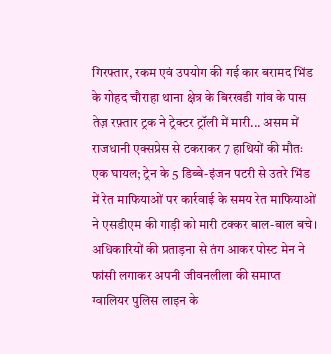गिरफ्तार, रकम एवं उपयोग की गई कार बरामद भिंड के गोहद चौराहा थाना क्षेत्र के बिरखडी गांव के पास तेज़ रफ़्तार ट्रक ने ट्रेक्टर ट्रॉली में मारी... असम में राजधानी एक्सप्रेस से टकराकर 7 हाथियों की मौतः एक घायल; ट्रेन के 5 डिब्बे-इंजन पटरी से उतरे भिंड में रेत माफियाओं पर कार्रवाई के समय रेत माफियाओं ने एसडीएम की गाड़ी को मारी टक्कर बाल-बाल बचे। अधिकारियों की प्रताड़ना से तंग आकर पोस्ट मेन ने फांसी लगाकर अपनी जीवनलीला की समाप्त ग्वालियर पुलिस लाइन के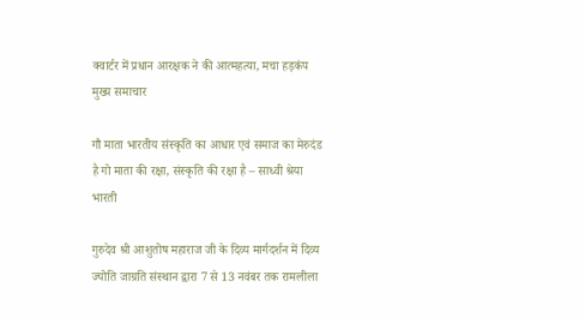क्वार्टर में प्रधान आरक्षक ने की आत्महत्या, मचा हड़कंप
मुख्य समाचार

गौ माता भारतीय संस्कृति का आधार एवं समाज का मेरुदंड है गो माता की रक्षा, संस्कृति की रक्षा है – साध्वी श्रेया भारती

गुरुदेव श्री आशुतोष महाराज जी के दिव्य मार्गदर्शन में दिव्य ज्योति जाग्रति संस्थान द्वारा 7 से 13 नवंबर तक रामलीला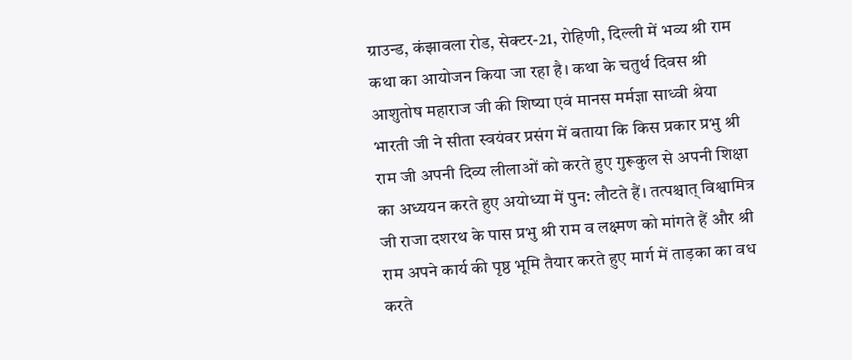ग्राउन्ड, कंझावला रोड, सेक्टर-21, रोहिणी, दिल्ली में भव्य श्री राम कथा का आयोजन किया जा रहा है। कथा के चतुर्थ दिवस श्री आशुतोष महाराज जी की शिष्या एवं मानस मर्मज्ञा साध्वी श्रेया भारती जी ने सीता स्वयंवर प्रसंग में बताया कि किस प्रकार प्रभु श्री राम जी अपनी दिव्य लीलाओं को करते हुए गुरूकुल से अपनी शिक्षा का अध्ययन करते हुए अयोध्या में पुन: लौटते हैं। तत्पश्चात् विश्वामित्र जी राजा दशरथ के पास प्रभु श्री राम व लक्ष्मण को मांगते हैं और श्री राम अपने कार्य की पृष्ठ भूमि तैयार करते हुए मार्ग में ताड़का का वध करते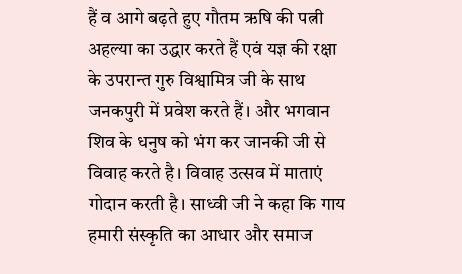हैं व आगे बढ़ते हुए गौतम ऋषि की पत्नी अहल्या का उद्धार करते हैं एवं यज्ञ की रक्षा के उपरान्त गुरु विश्वामित्र जी के साथ जनकपुरी में प्रवेश करते हैं। और भगवान शिव के धनुष को भंग कर जानकी जी से विवाह करते है। विवाह उत्सव में माताएं गोदान करती है। साध्वी जी ने कहा कि गाय हमारी संस्कृति का आधार और समाज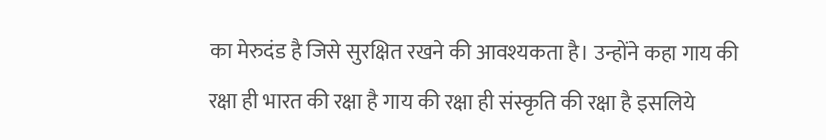का मेरुदंड है जिसे सुरक्षित रखने की आवश्यकता है। उन्होंने कहा गाय की रक्षा ही भारत की रक्षा है गाय की रक्षा ही संस्कृति की रक्षा है इसलिये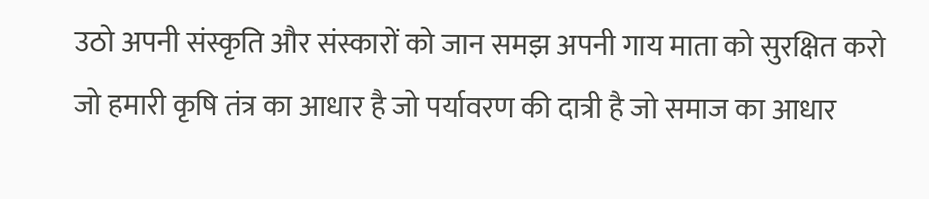उठो अपनी संस्कृति और संस्कारों को जान समझ अपनी गाय माता को सुरक्षित करो जो हमारी कृषि तंत्र का आधार है जो पर्यावरण की दात्री है जो समाज का आधार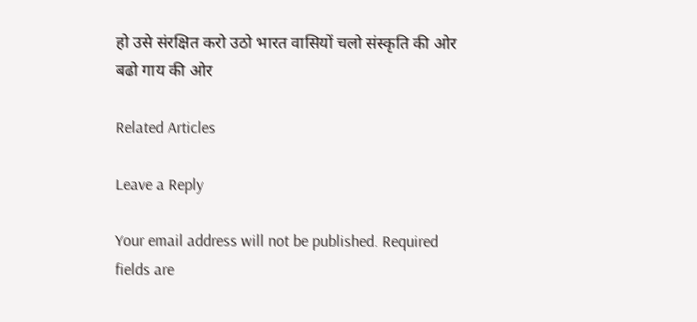हो उसे संरक्षित करो उठो भारत वासियों चलो संस्कृति की ओर बढो गाय की ओर

Related Articles

Leave a Reply

Your email address will not be published. Required fields are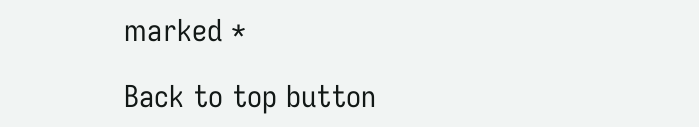marked *

Back to top button